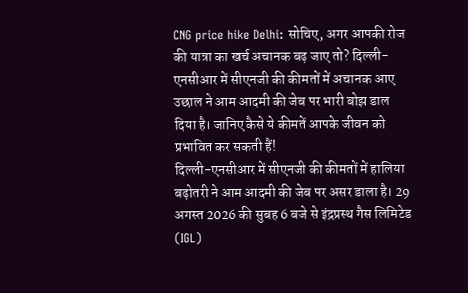CNG price hike Delhi: सोचिए, अगर आपकी रोज की यात्रा का खर्च अचानक बढ़ जाए तो? दिल्ली-एनसीआर में सीएनजी की कीमतों में अचानक आए उछाल ने आम आदमी की जेब पर भारी बोझ डाल दिया है। जानिए कैसे ये कीमतें आपके जीवन को प्रभावित कर सकती हैं!
दिल्ली-एनसीआर में सीएनजी की कीमतों में हालिया बढ़ोतरी ने आम आदमी की जेब पर असर डाला है। 29 अगस्त 2026 की सुबह 6 बजे से इंद्रप्रस्थ गैस लिमिटेड (IGL)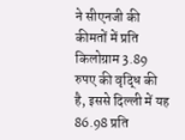ने सीएनजी की कीमतों में प्रति किलोग्राम 3.89 रुपए की वृद्धि की है, इससे दिल्ली में यह 86.98 प्रति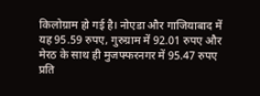किलोग्राम हो गई है। नोएडा और गाजियाबाद में यह 95.59 रुपए, गुरुग्राम में 92.01 रुपए और मेरठ के साथ ही मुजफ्फरनगर में 95.47 रुपए प्रति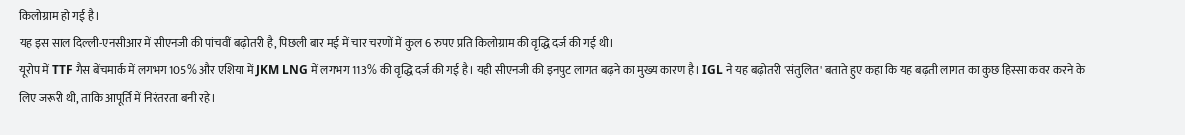किलोग्राम हो गई है।
यह इस साल दिल्ली-एनसीआर में सीएनजी की पांचवीं बढ़ोतरी है, पिछली बार मई में चार चरणों में कुल 6 रुपए प्रति किलोग्राम की वृद्धि दर्ज की गई थी।
यूरोप में TTF गैस बेंचमार्क में लगभग 105% और एशिया में JKM LNG में लगभग 113% की वृद्धि दर्ज की गई है। यही सीएनजी की इनपुट लागत बढ़ने का मुख्य कारण है। IGL ने यह बढ़ोतरी 'संतुलित' बताते हुए कहा कि यह बढ़ती लागत का कुछ हिस्सा कवर करने के लिए जरूरी थी, ताकि आपूर्ति में निरंतरता बनी रहे।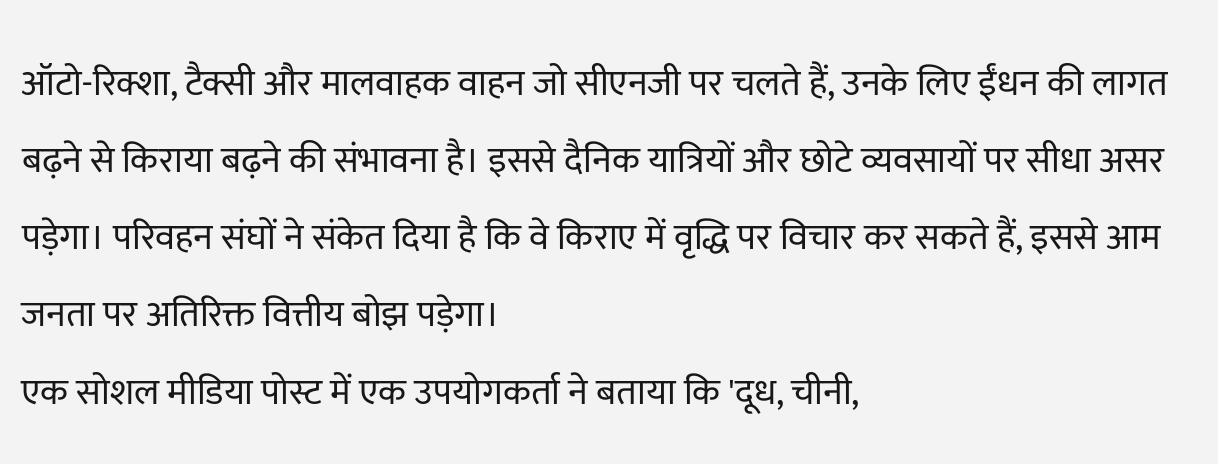ऑटो-रिक्शा, टैक्सी और मालवाहक वाहन जो सीएनजी पर चलते हैं, उनके लिए ईंधन की लागत बढ़ने से किराया बढ़ने की संभावना है। इससे दैनिक यात्रियों और छोटे व्यवसायों पर सीधा असर पड़ेगा। परिवहन संघों ने संकेत दिया है कि वे किराए में वृद्धि पर विचार कर सकते हैं, इससे आम जनता पर अतिरिक्त वित्तीय बोझ पड़ेगा।
एक सोशल मीडिया पोस्ट में एक उपयोगकर्ता ने बताया कि 'दूध, चीनी,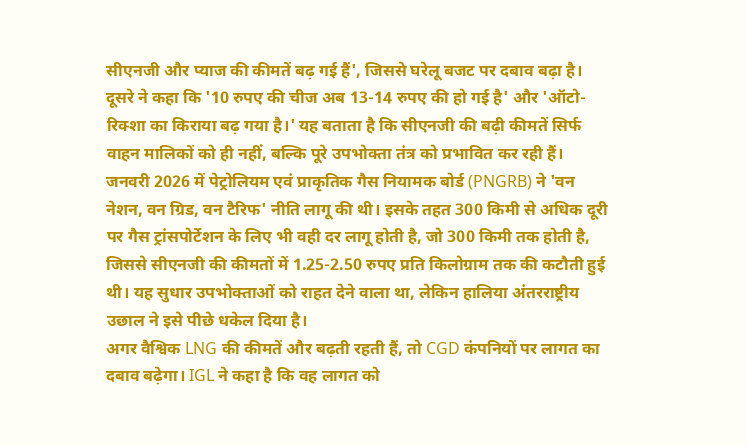सीएनजी और प्याज की कीमतें बढ़ गई हैं', जिससे घरेलू बजट पर दबाव बढ़ा है। दूसरे ने कहा कि '10 रुपए की चीज अब 13-14 रुपए की हो गई है' और 'ऑटो-रिक्शा का किराया बढ़ गया है।' यह बताता है कि सीएनजी की बढ़ी कीमतें सिर्फ वाहन मालिकों को ही नहीं, बल्कि पूरे उपभोक्ता तंत्र को प्रभावित कर रही हैं।
जनवरी 2026 में पेट्रोलियम एवं प्राकृतिक गैस नियामक बोर्ड (PNGRB) ने 'वन नेशन, वन ग्रिड, वन टैरिफ' नीति लागू की थी। इसके तहत 300 किमी से अधिक दूरी पर गैस ट्रांसपोर्टेशन के लिए भी वही दर लागू होती है, जो 300 किमी तक होती है, जिससे सीएनजी की कीमतों में 1.25-2.50 रुपए प्रति किलोग्राम तक की कटौती हुई थी। यह सुधार उपभोक्ताओं को राहत देने वाला था, लेकिन हालिया अंतरराष्ट्रीय उछाल ने इसे पीछे धकेल दिया है।
अगर वैश्विक LNG की कीमतें और बढ़ती रहती हैं, तो CGD कंपनियों पर लागत का दबाव बढ़ेगा। IGL ने कहा है कि वह लागत को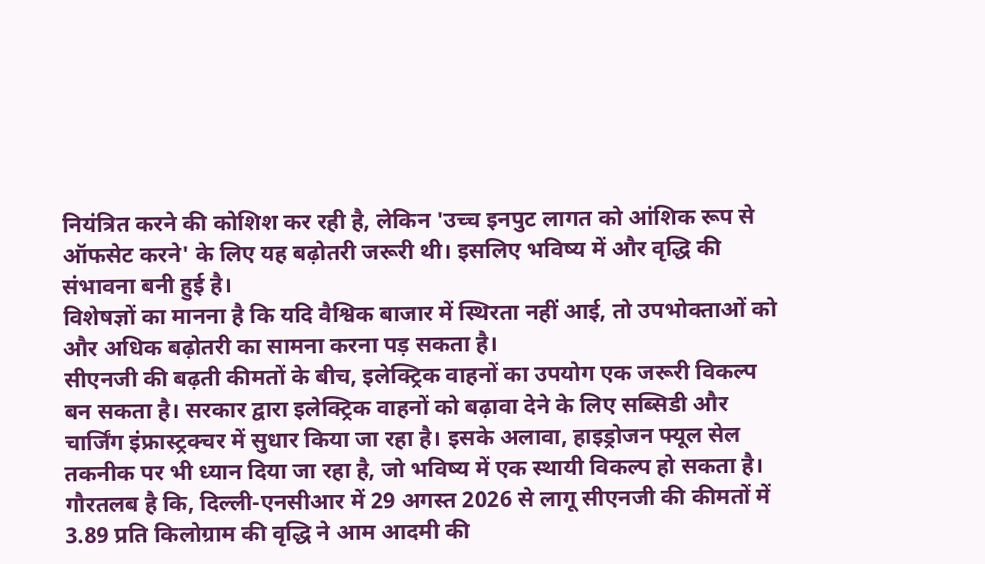नियंत्रित करने की कोशिश कर रही है, लेकिन 'उच्च इनपुट लागत को आंशिक रूप से ऑफसेट करने' के लिए यह बढ़ोतरी जरूरी थी। इसलिए भविष्य में और वृद्धि की संभावना बनी हुई है।
विशेषज्ञों का मानना है कि यदि वैश्विक बाजार में स्थिरता नहीं आई, तो उपभोक्ताओं को और अधिक बढ़ोतरी का सामना करना पड़ सकता है।
सीएनजी की बढ़ती कीमतों के बीच, इलेक्ट्रिक वाहनों का उपयोग एक जरूरी विकल्प बन सकता है। सरकार द्वारा इलेक्ट्रिक वाहनों को बढ़ावा देने के लिए सब्सिडी और चार्जिंग इंफ्रास्ट्रक्चर में सुधार किया जा रहा है। इसके अलावा, हाइड्रोजन फ्यूल सेल तकनीक पर भी ध्यान दिया जा रहा है, जो भविष्य में एक स्थायी विकल्प हो सकता है।
गौरतलब है कि, दिल्ली-एनसीआर में 29 अगस्त 2026 से लागू सीएनजी की कीमतों में 3.89 प्रति किलोग्राम की वृद्धि ने आम आदमी की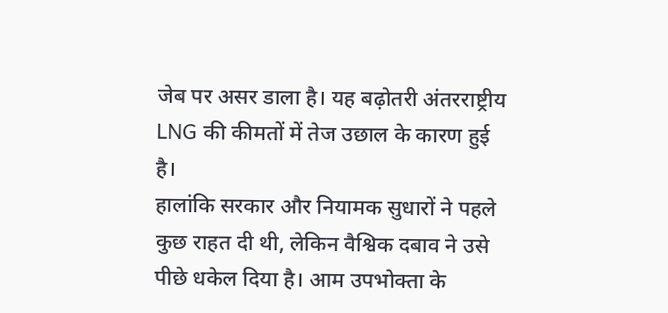जेब पर असर डाला है। यह बढ़ोतरी अंतरराष्ट्रीय LNG की कीमतों में तेज उछाल के कारण हुई है।
हालांकि सरकार और नियामक सुधारों ने पहले कुछ राहत दी थी, लेकिन वैश्विक दबाव ने उसे पीछे धकेल दिया है। आम उपभोक्ता के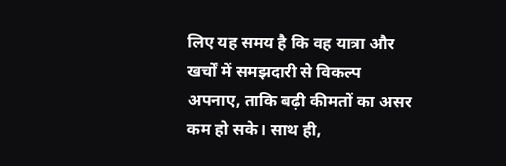लिए यह समय है कि वह यात्रा और खर्चों में समझदारी से विकल्प अपनाए, ताकि बढ़ी कीमतों का असर कम हो सके। साथ ही,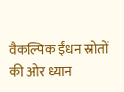वैकल्पिक ईंधन स्रोतों की ओर ध्यान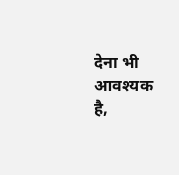देना भी आवश्यक है,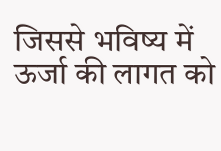जिससे भविष्य में ऊर्जा की लागत को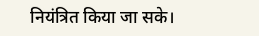नियंत्रित किया जा सके।